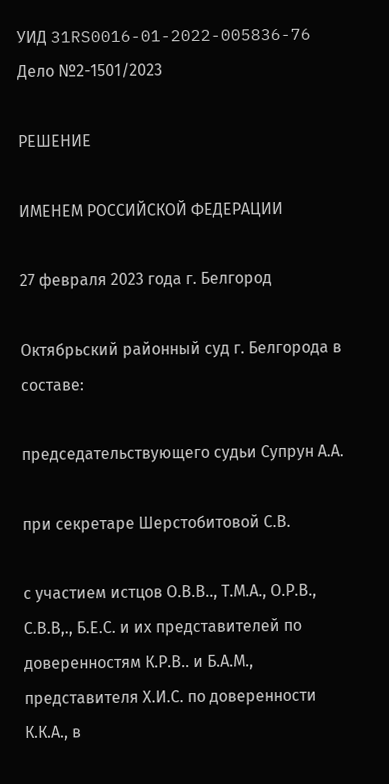УИД 31RS0016-01-2022-005836-76 Дело №2-1501/2023

РЕШЕНИЕ

ИМЕНЕМ РОССИЙСКОЙ ФЕДЕРАЦИИ

27 февраля 2023 года г. Белгород

Октябрьский районный суд г. Белгорода в составе:

председательствующего судьи Супрун А.А.

при секретаре Шерстобитовой С.В.

с участием истцов О.В.В.., Т.М.А., О.Р.В., С.В.В,., Б.Е.С. и их представителей по доверенностям К.Р.В.. и Б.А.М., представителя Х.И.С. по доверенности К.К.А., в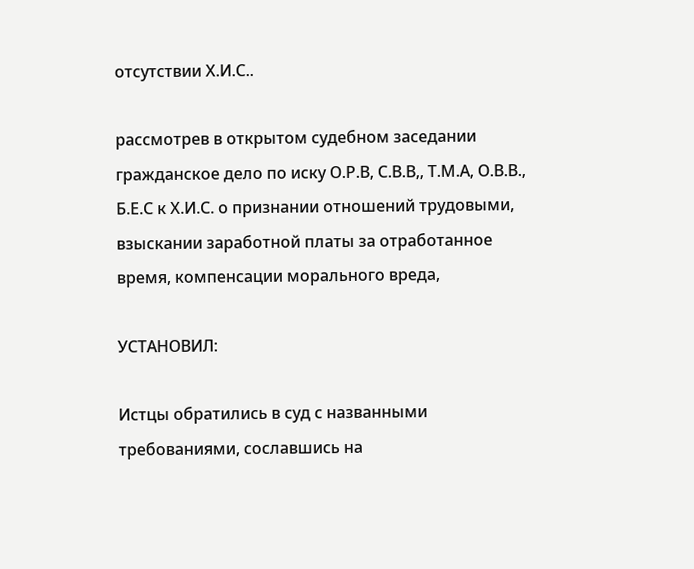отсутствии Х.И.С..

рассмотрев в открытом судебном заседании гражданское дело по иску О.Р.В, С.В.В,, Т.М.А, О.В.В., Б.Е.С к Х.И.С. о признании отношений трудовыми, взыскании заработной платы за отработанное время, компенсации морального вреда,

УСТАНОВИЛ:

Истцы обратились в суд с названными требованиями, сославшись на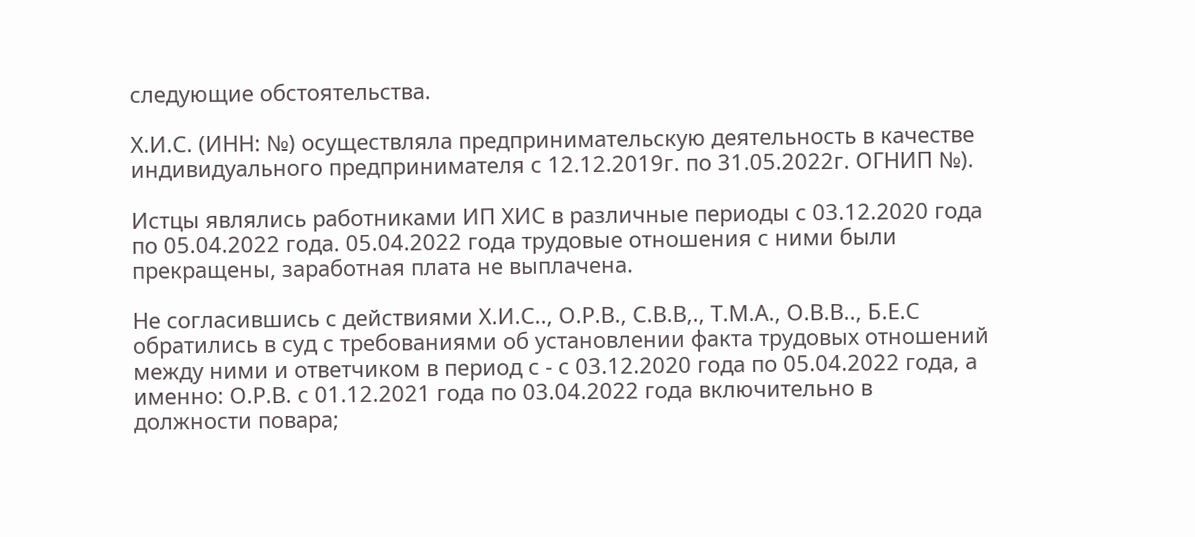следующие обстоятельства.

Х.И.С. (ИНН: №) осуществляла предпринимательскую деятельность в качестве индивидуального предпринимателя с 12.12.2019г. по 31.05.2022г. ОГНИП №).

Истцы являлись работниками ИП ХИС в различные периоды с 03.12.2020 года по 05.04.2022 года. 05.04.2022 года трудовые отношения с ними были прекращены, заработная плата не выплачена.

Не согласившись с действиями Х.И.С.., О.Р.В., С.В.В,., Т.М.А., О.В.В.., Б.Е.С обратились в суд с требованиями об установлении факта трудовых отношений между ними и ответчиком в период с - с 03.12.2020 года по 05.04.2022 года, а именно: О.Р.В. с 01.12.2021 года по 03.04.2022 года включительно в должности повара;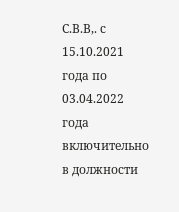С.В.В,. с 15.10.2021 года по 03.04.2022 года включительно в должности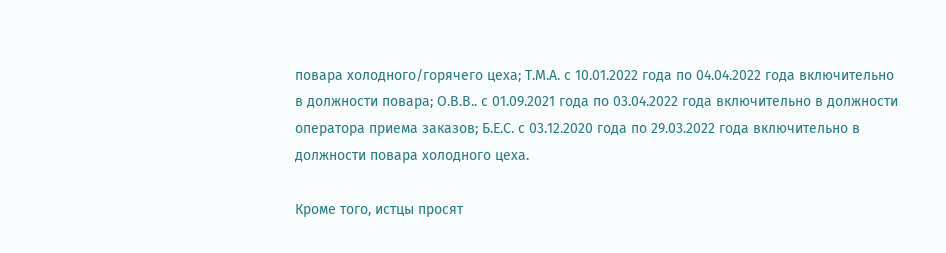повара холодного/горячего цеха; Т.М.А. с 10.01.2022 года по 04.04.2022 года включительно в должности повара; О.В.В.. с 01.09.2021 года по 03.04.2022 года включительно в должности оператора приема заказов; Б.Е.С. с 03.12.2020 года по 29.03.2022 года включительно в должности повара холодного цеха.

Кроме того, истцы просят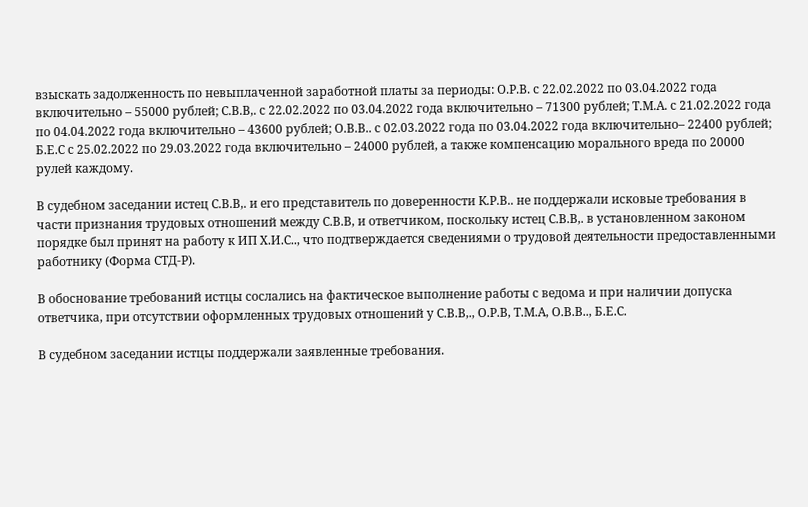взыскать задолженность по невыплаченной заработной платы за периоды: О.Р.В. с 22.02.2022 по 03.04.2022 года включительно – 55000 рублей; С.В.В,. с 22.02.2022 по 03.04.2022 года включительно – 71300 рублей; Т.М.А. с 21.02.2022 года по 04.04.2022 года включительно – 43600 рублей; О.В.В.. с 02.03.2022 года по 03.04.2022 года включительно– 22400 рублей; Б.Е.С с 25.02.2022 по 29.03.2022 года включительно – 24000 рублей, а также компенсацию морального вреда по 20000 рулей каждому.

В судебном заседании истец С.В.В,. и его представитель по доверенности К.Р.В.. не поддержали исковые требования в части признания трудовых отношений между С.В.В, и ответчиком, поскольку истец С.В.В,. в установленном законом порядке был принят на работу к ИП Х.И.С.., что подтверждается сведениями о трудовой деятельности предоставленными работнику (Форма СТД-Р).

В обоснование требований истцы сослались на фактическое выполнение работы с ведома и при наличии допуска ответчика, при отсутствии оформленных трудовых отношений у С.В.В,., О.Р.В, Т.М.А, О.В.В.., Б.Е.С.

В судебном заседании истцы поддержали заявленные требования.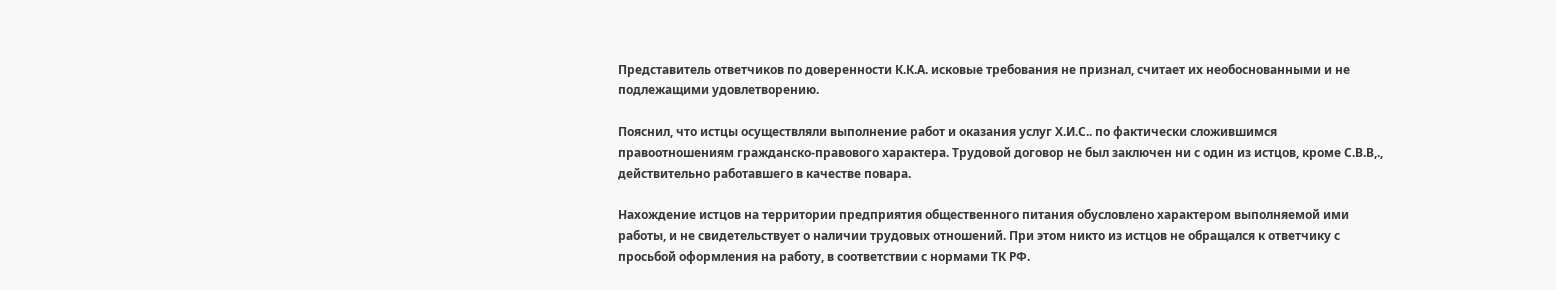Представитель ответчиков по доверенности К.К.А. исковые требования не признал, считает их необоснованными и не подлежащими удовлетворению.

Пояснил, что истцы осуществляли выполнение работ и оказания услуг Х.И.С.. по фактически сложившимся правоотношениям гражданско-правового характера. Трудовой договор не был заключен ни с один из истцов, кроме С.В.В,., действительно работавшего в качестве повара.

Нахождение истцов на территории предприятия общественного питания обусловлено характером выполняемой ими работы, и не свидетельствует о наличии трудовых отношений. При этом никто из истцов не обращался к ответчику с просьбой оформления на работу, в соответствии с нормами ТК РФ.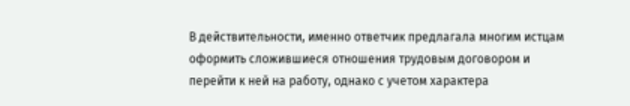В действительности, именно ответчик предлагала многим истцам оформить сложившиеся отношения трудовым договором и перейти к ней на работу, однако с учетом характера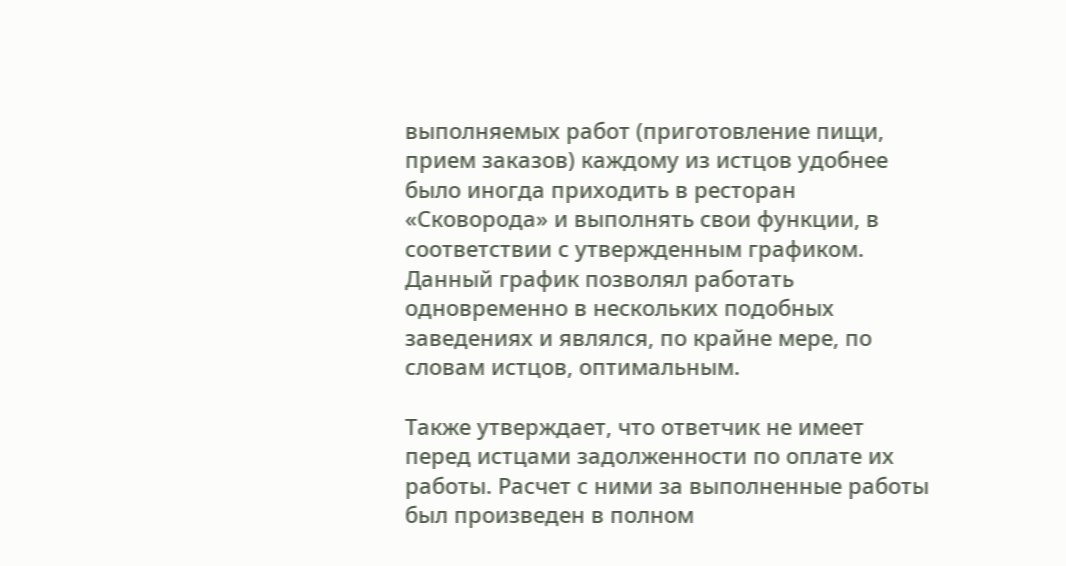выполняемых работ (приготовление пищи, прием заказов) каждому из истцов удобнее было иногда приходить в ресторан «Сковорода» и выполнять свои функции, в соответствии с утвержденным графиком. Данный график позволял работать одновременно в нескольких подобных заведениях и являлся, по крайне мере, по словам истцов, оптимальным.

Также утверждает, что ответчик не имеет перед истцами задолженности по оплате их работы. Расчет с ними за выполненные работы был произведен в полном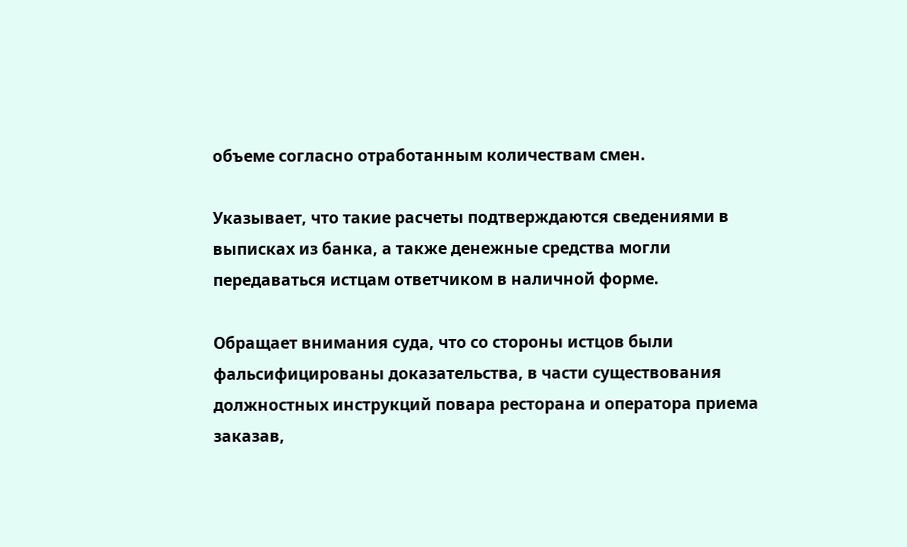объеме согласно отработанным количествам смен.

Указывает, что такие расчеты подтверждаются сведениями в выписках из банка, а также денежные средства могли передаваться истцам ответчиком в наличной форме.

Обращает внимания суда, что со стороны истцов были фальсифицированы доказательства, в части существования должностных инструкций повара ресторана и оператора приема заказав,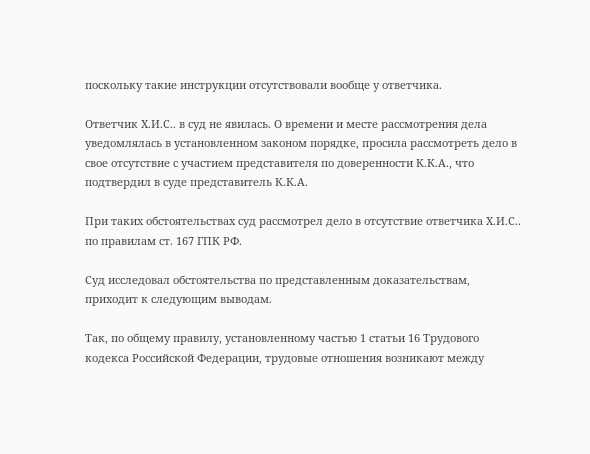поскольку такие инструкции отсутствовали вообще у ответчика.

Ответчик Х.И.С.. в суд не явилась. О времени и месте рассмотрения дела уведомлялась в установленном законом порядке, просила рассмотреть дело в свое отсутствие с участием представителя по доверенности К.К.А., что подтвердил в суде представитель К.К.А.

При таких обстоятельствах суд рассмотрел дело в отсутствие ответчика Х.И.С.. по правилам ст. 167 ГПК РФ.

Суд исследовал обстоятельства по представленным доказательствам, приходит к следующим выводам.

Так, по общему правилу, установленному частью 1 статьи 16 Трудового кодекса Российской Федерации, трудовые отношения возникают между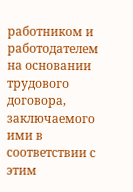работником и работодателем на основании трудового договора, заключаемого ими в соответствии с этим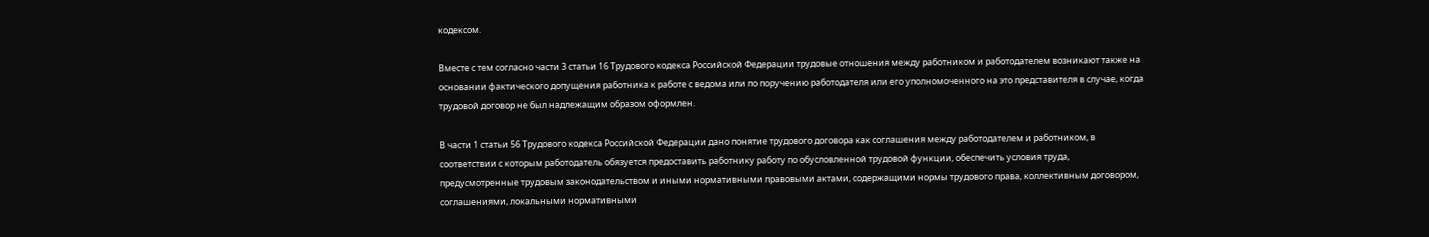кодексом.

Вместе с тем согласно части 3 статьи 16 Трудового кодекса Российской Федерации трудовые отношения между работником и работодателем возникают также на основании фактического допущения работника к работе с ведома или по поручению работодателя или его уполномоченного на это представителя в случае, когда трудовой договор не был надлежащим образом оформлен.

В части 1 статьи 56 Трудового кодекса Российской Федерации дано понятие трудового договора как соглашения между работодателем и работником, в соответствии с которым работодатель обязуется предоставить работнику работу по обусловленной трудовой функции, обеспечить условия труда, предусмотренные трудовым законодательством и иными нормативными правовыми актами, содержащими нормы трудового права, коллективным договором, соглашениями, локальными нормативными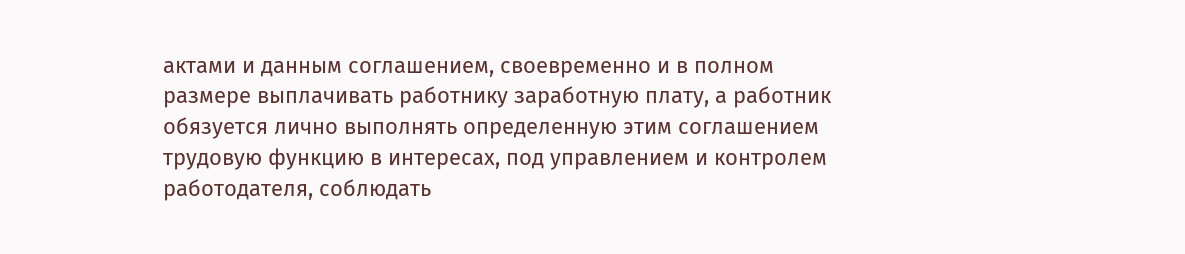актами и данным соглашением, своевременно и в полном размере выплачивать работнику заработную плату, а работник обязуется лично выполнять определенную этим соглашением трудовую функцию в интересах, под управлением и контролем работодателя, соблюдать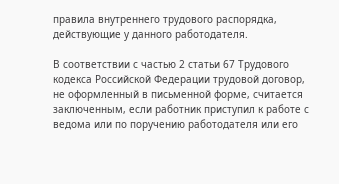правила внутреннего трудового распорядка, действующие у данного работодателя.

В соответствии с частью 2 статьи 67 Трудового кодекса Российской Федерации трудовой договор, не оформленный в письменной форме, считается заключенным, если работник приступил к работе с ведома или по поручению работодателя или его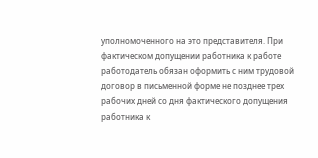уполномоченного на это представителя. При фактическом допущении работника к работе работодатель обязан оформить с ним трудовой договор в письменной форме не позднее трех рабочих дней со дня фактического допущения работника к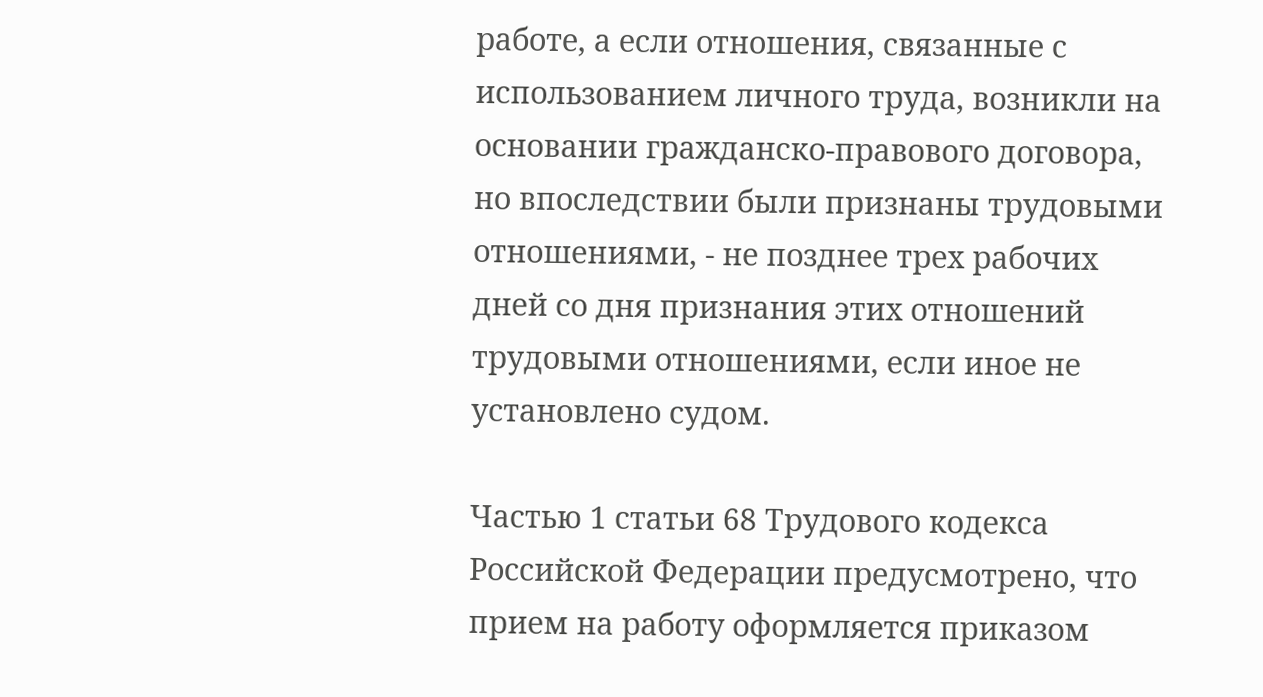работе, а если отношения, связанные с использованием личного труда, возникли на основании гражданско-правового договора, но впоследствии были признаны трудовыми отношениями, - не позднее трех рабочих дней со дня признания этих отношений трудовыми отношениями, если иное не установлено судом.

Частью 1 статьи 68 Трудового кодекса Российской Федерации предусмотрено, что прием на работу оформляется приказом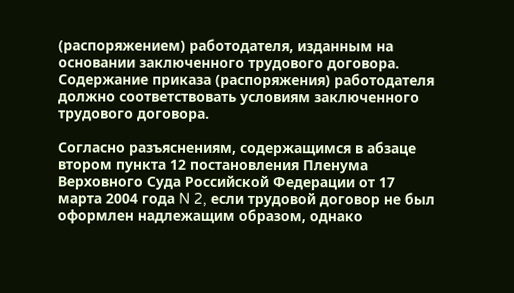(распоряжением) работодателя, изданным на основании заключенного трудового договора. Содержание приказа (распоряжения) работодателя должно соответствовать условиям заключенного трудового договора.

Согласно разъяснениям, содержащимся в абзаце втором пункта 12 постановления Пленума Верховного Суда Российской Федерации от 17 марта 2004 года N 2, если трудовой договор не был оформлен надлежащим образом, однако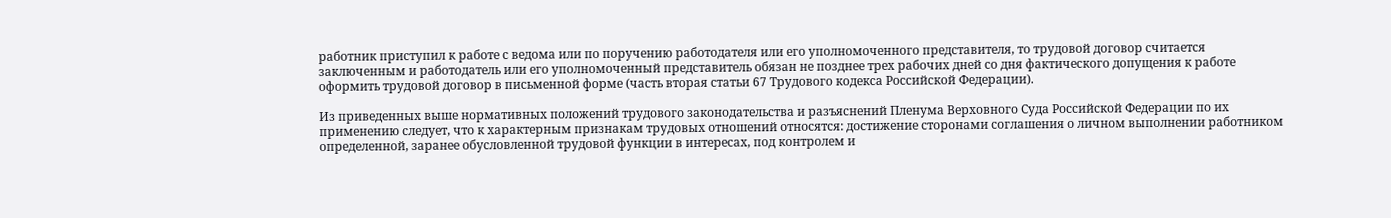работник приступил к работе с ведома или по поручению работодателя или его уполномоченного представителя, то трудовой договор считается заключенным и работодатель или его уполномоченный представитель обязан не позднее трех рабочих дней со дня фактического допущения к работе оформить трудовой договор в письменной форме (часть вторая статьи 67 Трудового кодекса Российской Федерации).

Из приведенных выше нормативных положений трудового законодательства и разъяснений Пленума Верховного Суда Российской Федерации по их применению следует, что к характерным признакам трудовых отношений относятся: достижение сторонами соглашения о личном выполнении работником определенной, заранее обусловленной трудовой функции в интересах, под контролем и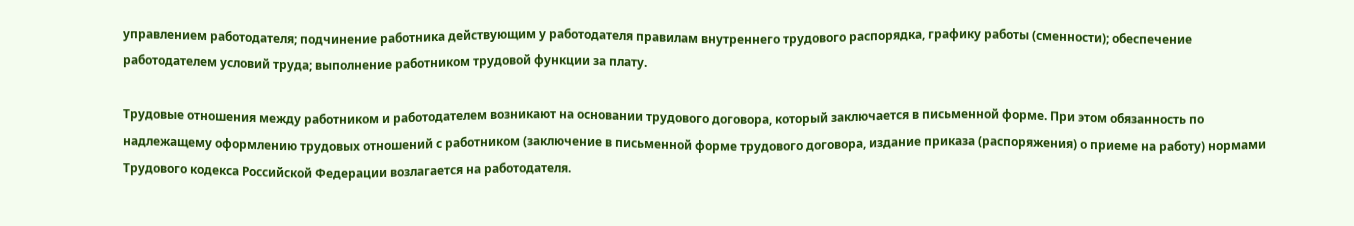управлением работодателя; подчинение работника действующим у работодателя правилам внутреннего трудового распорядка, графику работы (сменности); обеспечение работодателем условий труда; выполнение работником трудовой функции за плату.

Трудовые отношения между работником и работодателем возникают на основании трудового договора, который заключается в письменной форме. При этом обязанность по надлежащему оформлению трудовых отношений с работником (заключение в письменной форме трудового договора, издание приказа (распоряжения) о приеме на работу) нормами Трудового кодекса Российской Федерации возлагается на работодателя.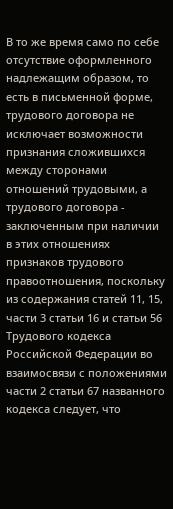В то же время само по себе отсутствие оформленного надлежащим образом, то есть в письменной форме, трудового договора не исключает возможности признания сложившихся между сторонами отношений трудовыми, а трудового договора - заключенным при наличии в этих отношениях признаков трудового правоотношения, поскольку из содержания статей 11, 15, части 3 статьи 16 и статьи 56 Трудового кодекса Российской Федерации во взаимосвязи с положениями части 2 статьи 67 названного кодекса следует, что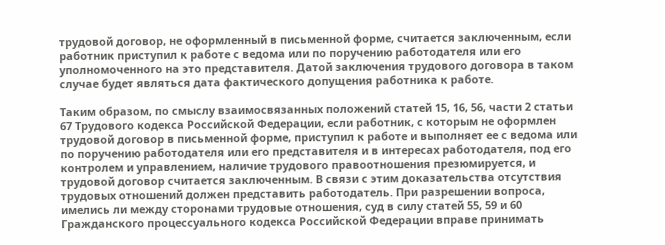трудовой договор, не оформленный в письменной форме, считается заключенным, если работник приступил к работе с ведома или по поручению работодателя или его уполномоченного на это представителя. Датой заключения трудового договора в таком случае будет являться дата фактического допущения работника к работе.

Таким образом, по смыслу взаимосвязанных положений статей 15, 16, 56, части 2 статьи 67 Трудового кодекса Российской Федерации, если работник, с которым не оформлен трудовой договор в письменной форме, приступил к работе и выполняет ее с ведома или по поручению работодателя или его представителя и в интересах работодателя, под его контролем и управлением, наличие трудового правоотношения презюмируется, и трудовой договор считается заключенным. В связи с этим доказательства отсутствия трудовых отношений должен представить работодатель. При разрешении вопроса, имелись ли между сторонами трудовые отношения, суд в силу статей 55, 59 и 60 Гражданского процессуального кодекса Российской Федерации вправе принимать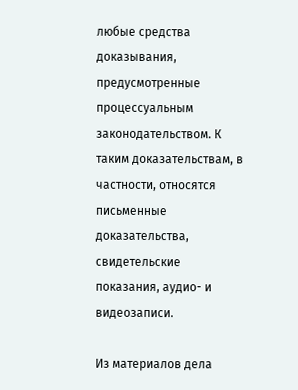любые средства доказывания, предусмотренные процессуальным законодательством. К таким доказательствам, в частности, относятся письменные доказательства, свидетельские показания, аудио- и видеозаписи.

Из материалов дела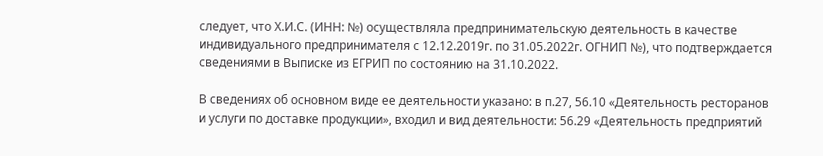следует, что Х.И.С. (ИНН: №) осуществляла предпринимательскую деятельность в качестве индивидуального предпринимателя с 12.12.2019г. по 31.05.2022г. ОГНИП №), что подтверждается сведениями в Выписке из ЕГРИП по состоянию на 31.10.2022.

В сведениях об основном виде ее деятельности указано: в п.27, 56.10 «Деятельность ресторанов и услуги по доставке продукции», входил и вид деятельности: 56.29 «Деятельность предприятий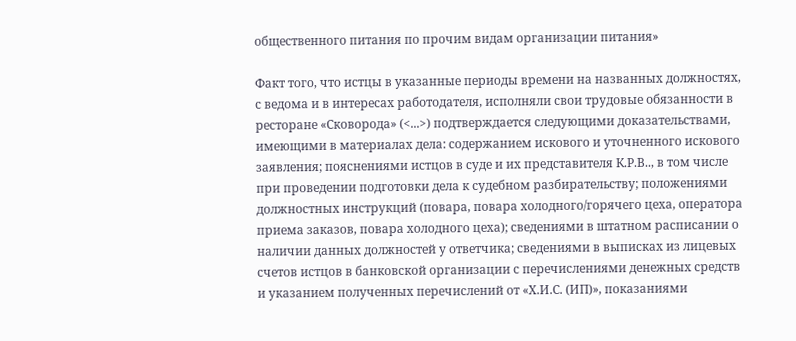общественного питания по прочим видам организации питания»

Факт того, что истцы в указанные периоды времени на названных должностях, с ведома и в интересах работодателя, исполняли свои трудовые обязанности в ресторане «Сковорода» (<...>) подтверждается следующими доказательствами, имеющими в материалах дела: содержанием искового и уточненного искового заявления; пояснениями истцов в суде и их представителя К.Р.В.., в том числе при проведении подготовки дела к судебном разбирательству; положениями должностных инструкций (повара, повара холодного/горячего цеха, оператора приема заказов, повара холодного цеха); сведениями в штатном расписании о наличии данных должностей у ответчика; сведениями в выписках из лицевых счетов истцов в банковской организации с перечислениями денежных средств и указанием полученных перечислений от «Х.И.С. (ИП)», показаниями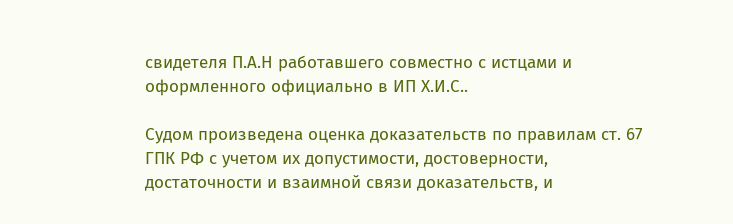свидетеля П.А.Н работавшего совместно с истцами и оформленного официально в ИП Х.И.С..

Судом произведена оценка доказательств по правилам ст. 67 ГПК РФ с учетом их допустимости, достоверности, достаточности и взаимной связи доказательств, и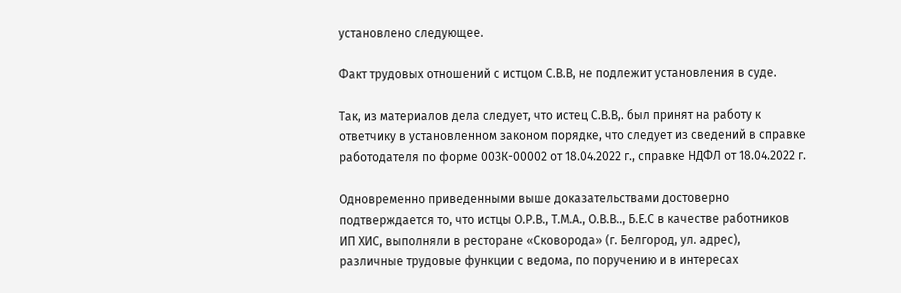установлено следующее.

Факт трудовых отношений с истцом С.В.В, не подлежит установления в суде.

Так, из материалов дела следует, что истец С.В.В,. был принят на работу к ответчику в установленном законом порядке, что следует из сведений в справке работодателя по форме 003К-00002 от 18.04.2022 г., справке НДФЛ от 18.04.2022 г.

Одновременно приведенными выше доказательствами достоверно подтверждается то, что истцы О.Р.В., Т.М.А., О.В.В.., Б.Е.С в качестве работников ИП ХИС, выполняли в ресторане «Сковорода» (г. Белгород, ул. адрес), различные трудовые функции с ведома, по поручению и в интересах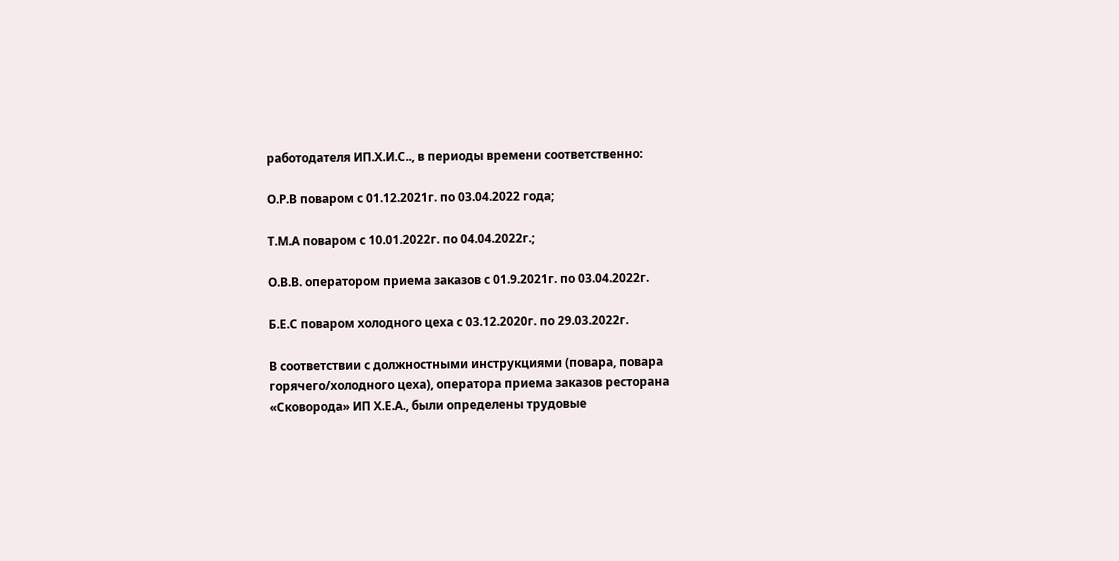работодателя ИП.Х.И.С.., в периоды времени соответственно:

О.Р.В поваром с 01.12.2021г. по 03.04.2022 года;

Т.М.А поваром с 10.01.2022г. по 04.04.2022г.;

О.В.В. оператором приема заказов с 01.9.2021г. по 03.04.2022г.

Б.Е.С поваром холодного цеха с 03.12.2020г. по 29.03.2022г.

В соответствии с должностными инструкциями (повара, повара горячего/холодного цеха), оператора приема заказов ресторана «Сковорода» ИП Х.Е.А., были определены трудовые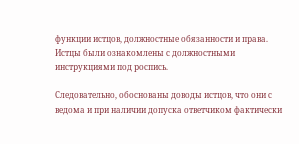функции истцов, должностные обязанности и права. Истцы были ознакомлены с должностными инструкциями под роспись.

Следовательно, обоснованы доводы истцов, что они с ведома и при наличии допуска ответчиком фактически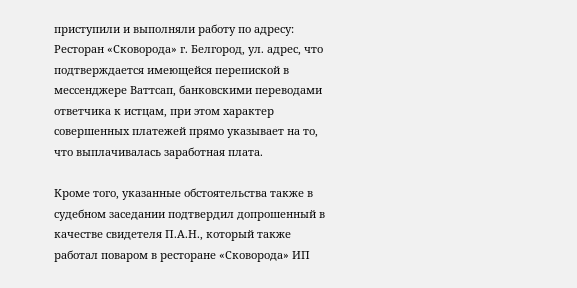приступили и выполняли работу по адресу: Ресторан «Сковорода» г. Белгород, ул. адрес, что подтверждается имеющейся перепиской в мессенджере Ваттсап, банковскими переводами ответчика к истцам, при этом характер совершенных платежей прямо указывает на то, что выплачивалась заработная плата.

Кроме того, указанные обстоятельства также в судебном заседании подтвердил допрошенный в качестве свидетеля П.А.Н., который также работал поваром в ресторане «Сковорода» ИП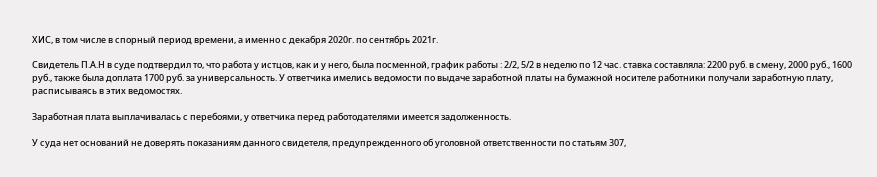ХИС, в том числе в спорный период времени, а именно с декабря 2020г. по сентябрь 2021г.

Свидетель П.А.Н в суде подтвердил то, что работа у истцов, как и у него, была посменной, график работы : 2/2, 5/2 в неделю по 12 час. ставка составляла: 2200 руб. в смену, 2000 руб., 1600 руб., также была доплата 1700 руб. за универсальность. У ответчика имелись ведомости по выдаче заработной платы на бумажной носителе работники получали заработную плату, расписываясь в этих ведомостях.

Заработная плата выплачивалась с перебоями, у ответчика перед работодателями имеется задолженность.

У суда нет оснований не доверять показаниям данного свидетеля, предупрежденного об уголовной ответственности по статьям 307,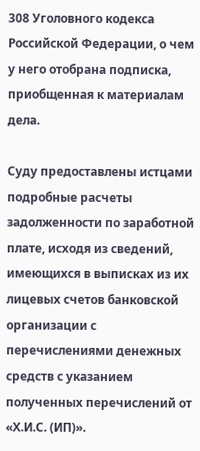308 Уголовного кодекса Российской Федерации, о чем у него отобрана подписка, приобщенная к материалам дела.

Суду предоставлены истцами подробные расчеты задолженности по заработной плате, исходя из сведений, имеющихся в выписках из их лицевых счетов банковской организации с перечислениями денежных средств с указанием полученных перечислений от «Х.И.С. (ИП)».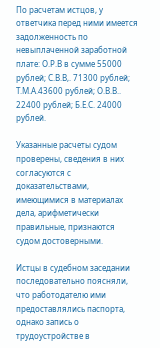По расчетам истцов, у ответчика перед ними имеется задолженность по невыплаченной заработной плате: О.Р.В в сумме 55000 рублей; С.В.В,. 71300 рублей; Т.М.А.43600 рублей; О.В.В.. 22400 рублей; Б.Е.С. 24000 рублей.

Указанные расчеты судом проверены, сведения в них согласуются с доказательствами, имеющимися в материалах дела, арифметически правильные, признаются судом достоверными.

Истцы в судебном заседании последовательно поясняли, что работодателю ими предоставлялись паспорта, однако запись о трудоустройстве в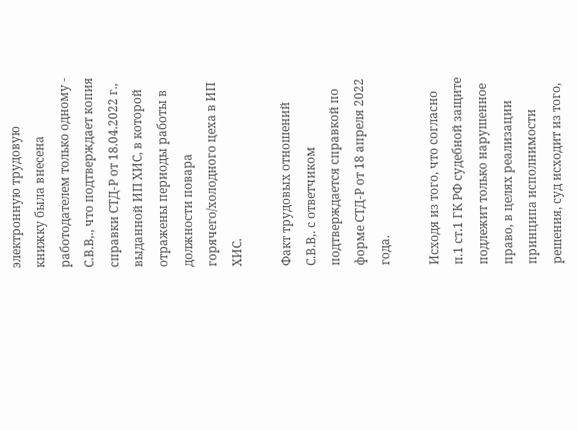электронную трудовую книжку была внесена работодателем только одному - С.В.В,., что подтверждает копия справки СТД-Р от 18.04.2022 г., выданной ИП ХИС, в которой отражены периоды работы в должности повара горячего/холодного цеха в ИП ХИС.

Факт трудовых отношений С.В.В,. с ответчиком подтверждается справкой по форме СТД-Р от 18 апреля 2022 года.

Исходя из того, что согласно п.1 ст.1 ГК РФ судебной защите подлежит только нарушенное право, в целях реализации принципа исполнимости решения, суд исходит из того,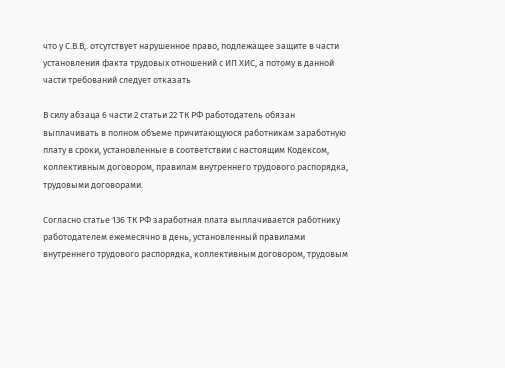что у С.В.В,. отсутствует нарушенное право, подлежащее защите в части установления факта трудовых отношений с ИП ХИС, а потому в данной части требований следует отказать

В силу абзаца 6 части 2 статьи 22 ТК РФ работодатель обязан выплачивать в полном объеме причитающуюся работникам заработную плату в сроки, установленные в соответствии с настоящим Кодексом, коллективным договором, правилам внутреннего трудового распорядка, трудовыми договорами.

Согласно статье 136 ТК РФ заработная плата выплачивается работнику работодателем ежемесячно в день, установленный правилами внутреннего трудового распорядка, коллективным договором, трудовым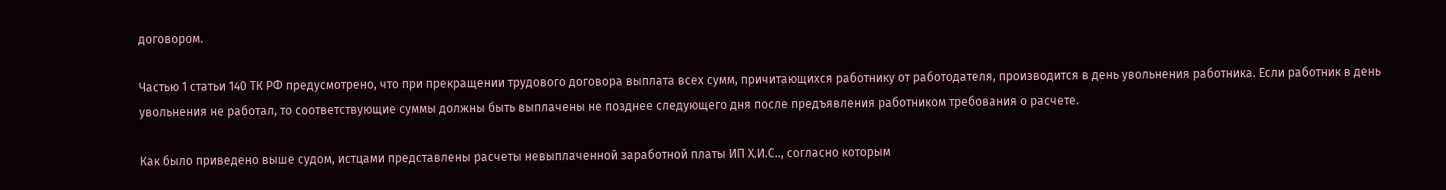договором.

Частью 1 статьи 140 ТК РФ предусмотрено, что при прекращении трудового договора выплата всех сумм, причитающихся работнику от работодателя, производится в день увольнения работника. Если работник в день увольнения не работал, то соответствующие суммы должны быть выплачены не позднее следующего дня после предъявления работником требования о расчете.

Как было приведено выше судом, истцами представлены расчеты невыплаченной заработной платы ИП Х.И.С.., согласно которым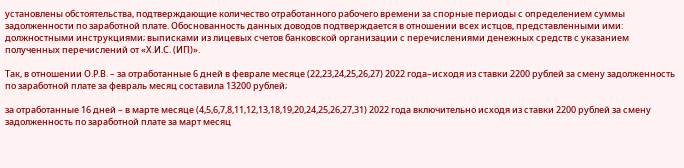установлены обстоятельства, подтверждающие количество отработанного рабочего времени за спорные периоды с определением суммы задолженности по заработной плате. Обоснованность данных доводов подтверждается в отношении всех истцов, представленными ими: должностными инструкциями; выписками из лицевых счетов банковской организации с перечислениями денежных средств с указанием полученных перечислений от «Х.И.С. (ИП)».

Так, в отношении О.Р.В. – за отработанные 6 дней в феврале месяце (22,23,24,25,26,27) 2022 года–исходя из ставки 2200 рублей за смену задолженность по заработной плате за февраль месяц составила 13200 рублей;

за отработанные 16 дней – в марте месяце (4,5,6,7,8,11,12,13,18,19,20,24,25,26,27,31) 2022 года включительно исходя из ставки 2200 рублей за смену задолженность по заработной плате за март месяц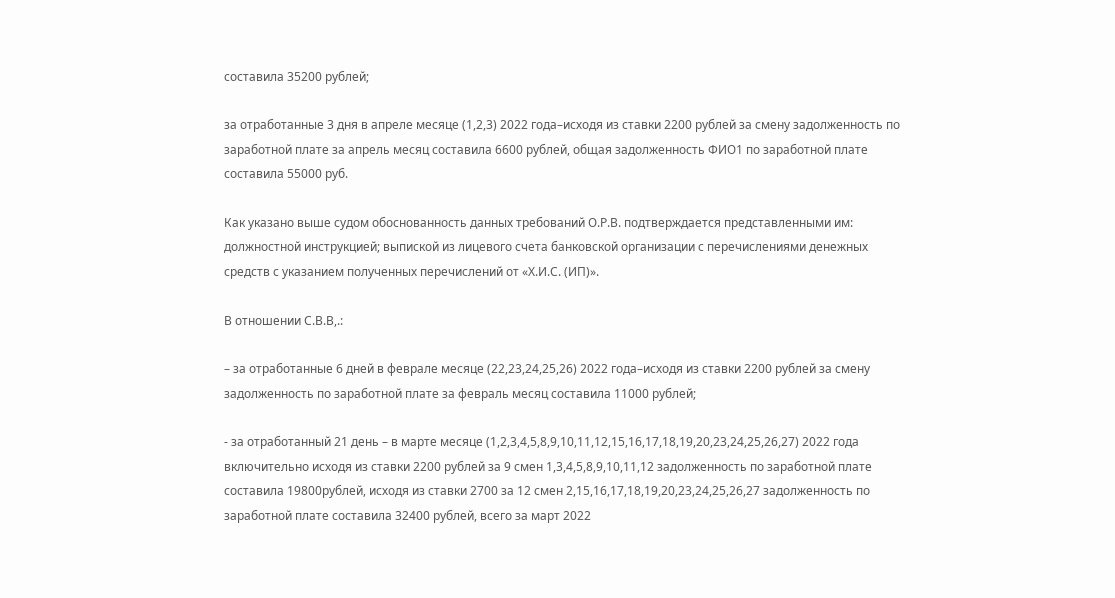составила 35200 рублей;

за отработанные 3 дня в апреле месяце (1,2,3) 2022 года–исходя из ставки 2200 рублей за смену задолженность по заработной плате за апрель месяц составила 6600 рублей, общая задолженность ФИО1 по заработной плате составила 55000 руб.

Как указано выше судом обоснованность данных требований О.Р.В. подтверждается представленными им: должностной инструкцией; выпиской из лицевого счета банковской организации с перечислениями денежных средств с указанием полученных перечислений от «Х.И.С. (ИП)».

В отношении С.В.В,.:

– за отработанные 6 дней в феврале месяце (22,23,24,25,26) 2022 года–исходя из ставки 2200 рублей за смену задолженность по заработной плате за февраль месяц составила 11000 рублей;

- за отработанный 21 день – в марте месяце (1,2,3,4,5,8,9,10,11,12,15,16,17,18,19,20,23,24,25,26,27) 2022 года включительно исходя из ставки 2200 рублей за 9 смен 1,3,4,5,8,9,10,11,12 задолженность по заработной плате составила 19800рублей, исходя из ставки 2700 за 12 смен 2,15,16,17,18,19,20,23,24,25,26,27 задолженность по заработной плате составила 32400 рублей, всего за март 2022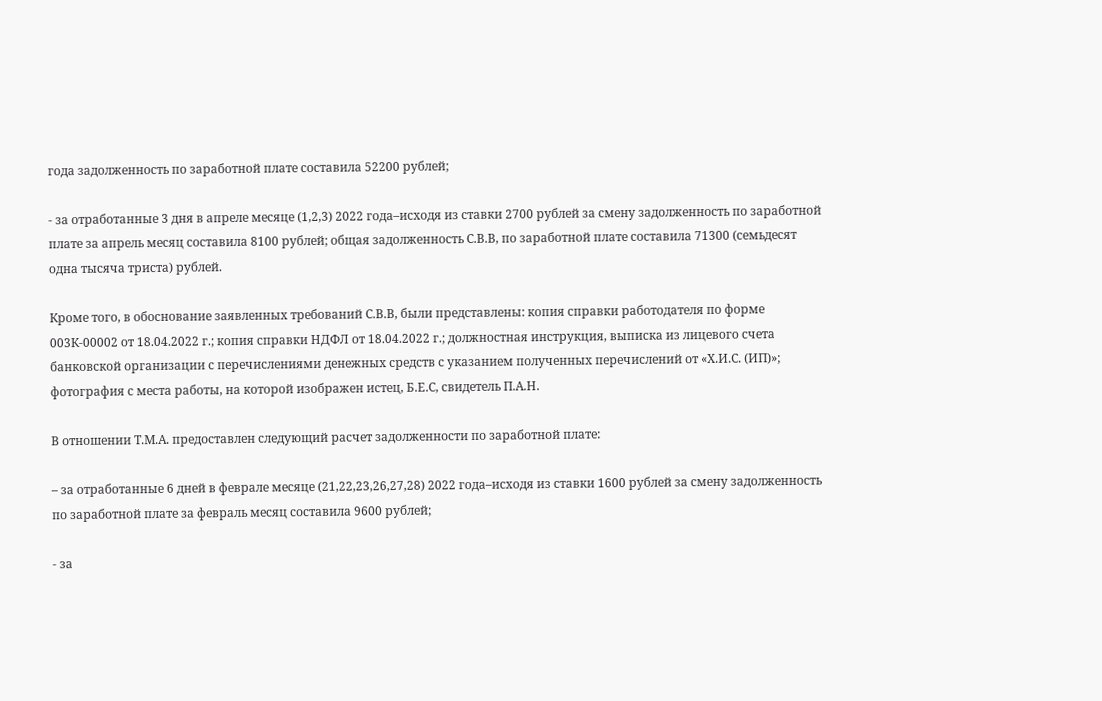года задолженность по заработной плате составила 52200 рублей;

- за отработанные 3 дня в апреле месяце (1,2,3) 2022 года–исходя из ставки 2700 рублей за смену задолженность по заработной плате за апрель месяц составила 8100 рублей; общая задолженность С.В.В, по заработной плате составила 71300 (семьдесят одна тысяча триста) рублей.

Кроме того, в обоснование заявленных требований С.В.В, были представлены: копия справки работодателя по форме 003К-00002 от 18.04.2022 г.; копия справки НДФЛ от 18.04.2022 г.; должностная инструкция, выписка из лицевого счета банковской организации с перечислениями денежных средств с указанием полученных перечислений от «Х.И.С. (ИП)»; фотография с места работы, на которой изображен истец, Б.Е.С, свидетель П.А.Н.

В отношении Т.М.А. предоставлен следующий расчет задолженности по заработной плате:

– за отработанные 6 дней в феврале месяце (21,22,23,26,27,28) 2022 года–исходя из ставки 1600 рублей за смену задолженность по заработной плате за февраль месяц составила 9600 рублей;

- за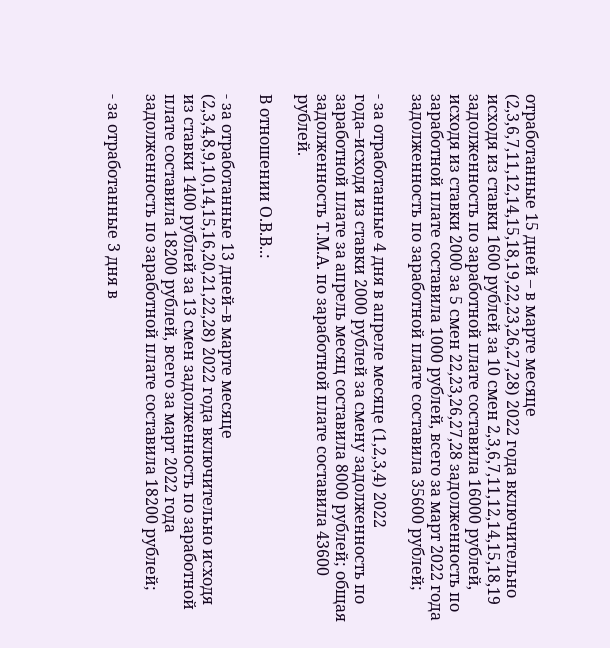отработанные 15 дней – в марте месяце (2,3,6,7,11,12,14,15,18,19,22,23,26,27,28) 2022 года включительно исходя из ставки 1600 рублей за 10 смен 2,3,6,7,11,12,14,15,18,19 задолженность по заработной плате составила 16000 рублей, исходя из ставки 2000 за 5 смен 22,23,26,27,28 задолженность по заработной плате составила 1000 рублей, всего за март 2022 года задолженность по заработной плате составила 35600 рублей;

- за отработанные 4 дня в апреле месяце (1,2,3,4) 2022 года–исходя из ставки 2000 рублей за смену задолженность по заработной плате за апрель месяц составила 8000 рублей; общая задолженность Т.М.А. по заработной плате составила 43600 рублей.

В отношении О.В.В..:

- за отработанные 13 дней–в марте месяце (2,3,4,8,9,10,14,15,16,20,21,22,28) 2022 года включительно исходя из ставки 1400 рублей за 13 смен задолженность по заработной плате составила 18200 рублей, всего за март 2022 года задолженность по заработной плате составила 18200 рублей;

- за отработанные 3 дня в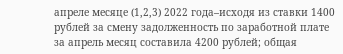апреле месяце (1,2,3) 2022 года–исходя из ставки 1400 рублей за смену задолженность по заработной плате за апрель месяц составила 4200 рублей; общая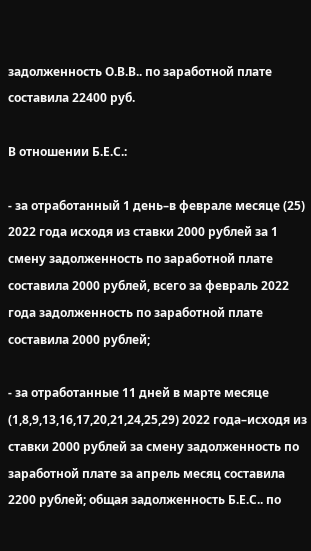задолженность О.В.В.. по заработной плате составила 22400 руб.

В отношении Б.Е.С.:

- за отработанный 1 день–в феврале месяце (25) 2022 года исходя из ставки 2000 рублей за 1 смену задолженность по заработной плате составила 2000 рублей, всего за февраль 2022 года задолженность по заработной плате составила 2000 рублей;

- за отработанные 11 дней в марте месяце (1,8,9,13,16,17,20,21,24,25,29) 2022 года–исходя из ставки 2000 рублей за смену задолженность по заработной плате за апрель месяц составила 2200 рублей; общая задолженность Б.Е.С.. по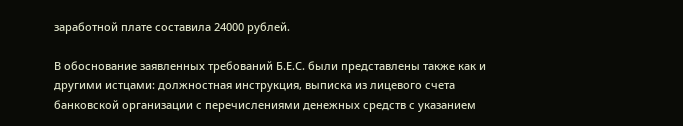заработной плате составила 24000 рублей.

В обоснование заявленных требований Б.Е.С. были представлены также как и другими истцами: должностная инструкция, выписка из лицевого счета банковской организации с перечислениями денежных средств с указанием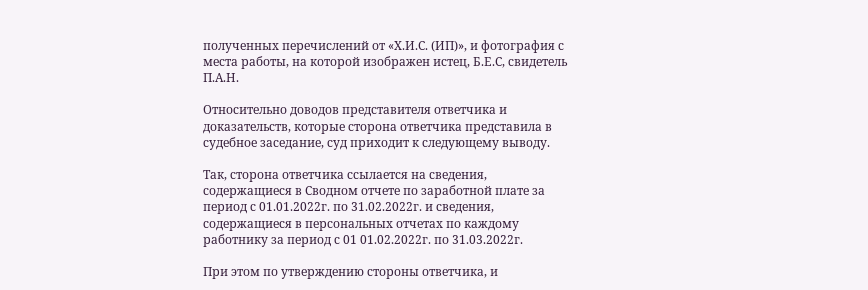полученных перечислений от «Х.И.С. (ИП)», и фотография с места работы, на которой изображен истец, Б.Е.С, свидетель П.А.Н.

Относительно доводов представителя ответчика и доказательств, которые сторона ответчика представила в судебное заседание, суд приходит к следующему выводу.

Так, сторона ответчика ссылается на сведения, содержащиеся в Сводном отчете по заработной плате за период с 01.01.2022г. по 31.02.2022г. и сведения, содержащиеся в персональных отчетах по каждому работнику за период с 01 01.02.2022г. по 31.03.2022г.

При этом по утверждению стороны ответчика, и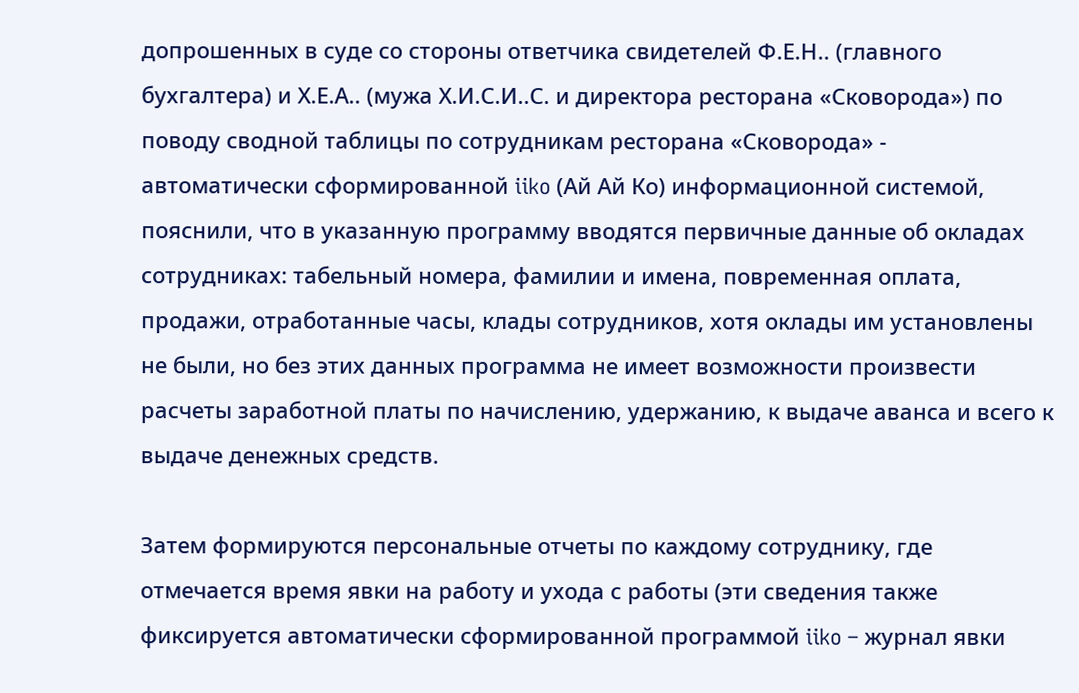допрошенных в суде со стороны ответчика свидетелей Ф.Е.Н.. (главного бухгалтера) и Х.Е.А.. (мужа Х.И.С.И..С. и директора ресторана «Сковорода») по поводу сводной таблицы по сотрудникам ресторана «Сковорода» - автоматически сформированной iiko (Ай Ай Ко) информационной системой, пояснили, что в указанную программу вводятся первичные данные об окладах сотрудниках: табельный номера, фамилии и имена, повременная оплата, продажи, отработанные часы, клады сотрудников, хотя оклады им установлены не были, но без этих данных программа не имеет возможности произвести расчеты заработной платы по начислению, удержанию, к выдаче аванса и всего к выдаче денежных средств.

Затем формируются персональные отчеты по каждому сотруднику, где отмечается время явки на работу и ухода с работы (эти сведения также фиксируется автоматически сформированной программой iiko – журнал явки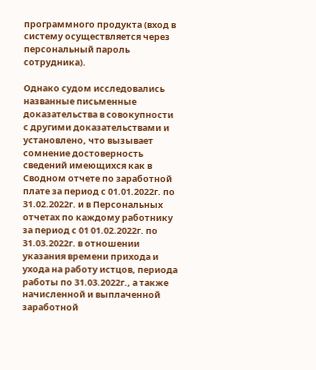программного продукта (вход в систему осуществляется через персональный пароль сотрудника).

Однако судом исследовались названные письменные доказательства в совокупности с другими доказательствами и установлено, что вызывает сомнение достоверность сведений имеющихся как в Сводном отчете по заработной плате за период с 01.01.2022г. по 31.02.2022г. и в Персональных отчетах по каждому работнику за период с 01 01.02.2022г. по 31.03.2022г. в отношении указания времени прихода и ухода на работу истцов, периода работы по 31.03.2022г., а также начисленной и выплаченной заработной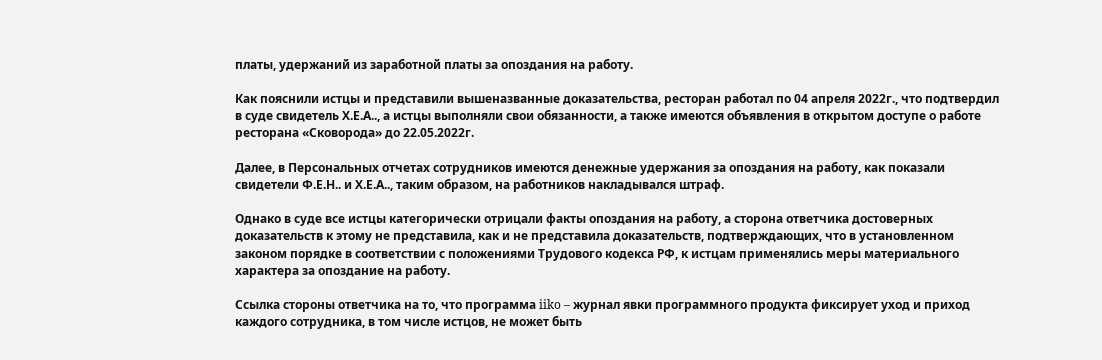платы, удержаний из заработной платы за опоздания на работу.

Как пояснили истцы и представили вышеназванные доказательства, ресторан работал по 04 апреля 2022г., что подтвердил в суде свидетель Х.Е.А.., а истцы выполняли свои обязанности, а также имеются объявления в открытом доступе о работе ресторана «Сковорода» до 22.05.2022г.

Далее, в Персональных отчетах сотрудников имеются денежные удержания за опоздания на работу, как показали свидетели Ф.Е.Н.. и Х.Е.А.., таким образом, на работников накладывался штраф.

Однако в суде все истцы категорически отрицали факты опоздания на работу, а сторона ответчика достоверных доказательств к этому не представила, как и не представила доказательств, подтверждающих, что в установленном законом порядке в соответствии с положениями Трудового кодекса РФ, к истцам применялись меры материального характера за опоздание на работу.

Ссылка стороны ответчика на то, что программа iiko – журнал явки программного продукта фиксирует уход и приход каждого сотрудника, в том числе истцов, не может быть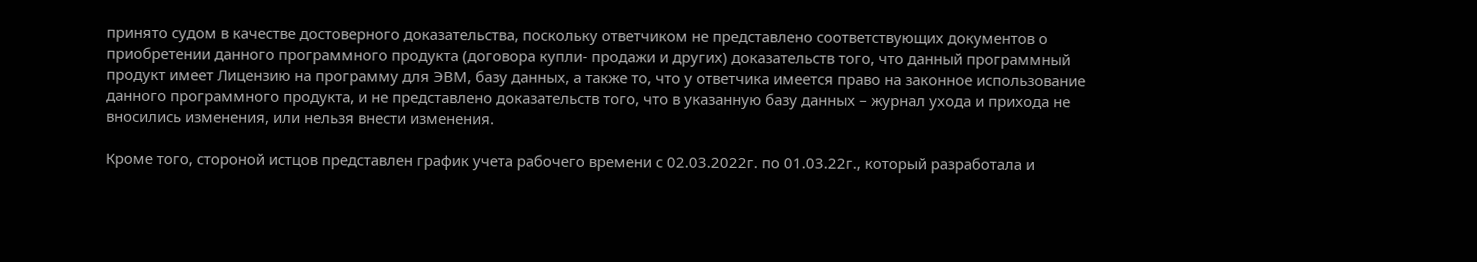принято судом в качестве достоверного доказательства, поскольку ответчиком не представлено соответствующих документов о приобретении данного программного продукта (договора купли- продажи и других) доказательств того, что данный программный продукт имеет Лицензию на программу для ЭВМ, базу данных, а также то, что у ответчика имеется право на законное использование данного программного продукта, и не представлено доказательств того, что в указанную базу данных – журнал ухода и прихода не вносились изменения, или нельзя внести изменения.

Кроме того, стороной истцов представлен график учета рабочего времени с 02.03.2022г. по 01.03.22г., который разработала и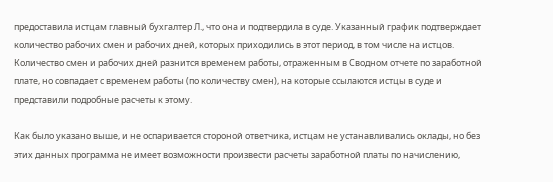предоставила истцам главный бухгалтер Л., что она и подтвердила в суде. Указанный график подтверждает количество рабочих смен и рабочих дней, которых приходились в этот период, в том числе на истцов. Количество смен и рабочих дней разнится временем работы, отраженным в Сводном отчете по заработной плате, но совпадает с временем работы (по количеству смен), на которые ссылаются истцы в суде и представили подробные расчеты к этому.

Как было указано выше, и не оспаривается стороной ответчика, истцам не устанавливались оклады, но без этих данных программа не имеет возможности произвести расчеты заработной платы по начислению,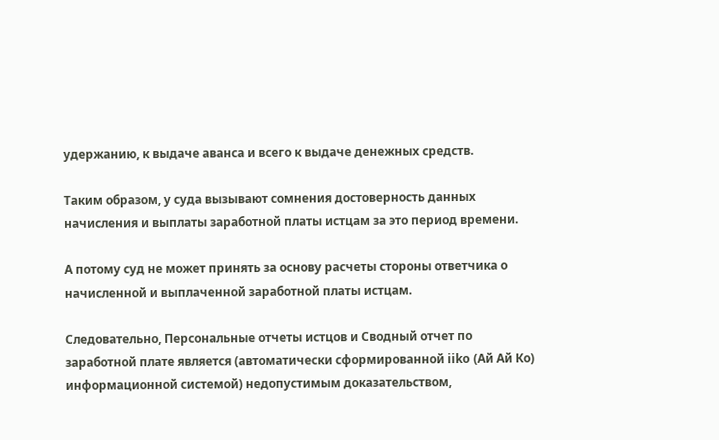удержанию, к выдаче аванса и всего к выдаче денежных средств.

Таким образом, у суда вызывают сомнения достоверность данных начисления и выплаты заработной платы истцам за это период времени.

А потому суд не может принять за основу расчеты стороны ответчика о начисленной и выплаченной заработной платы истцам.

Следовательно, Персональные отчеты истцов и Сводный отчет по заработной плате является (автоматически сформированной iiko (Ай Ай Ко) информационной системой) недопустимым доказательством,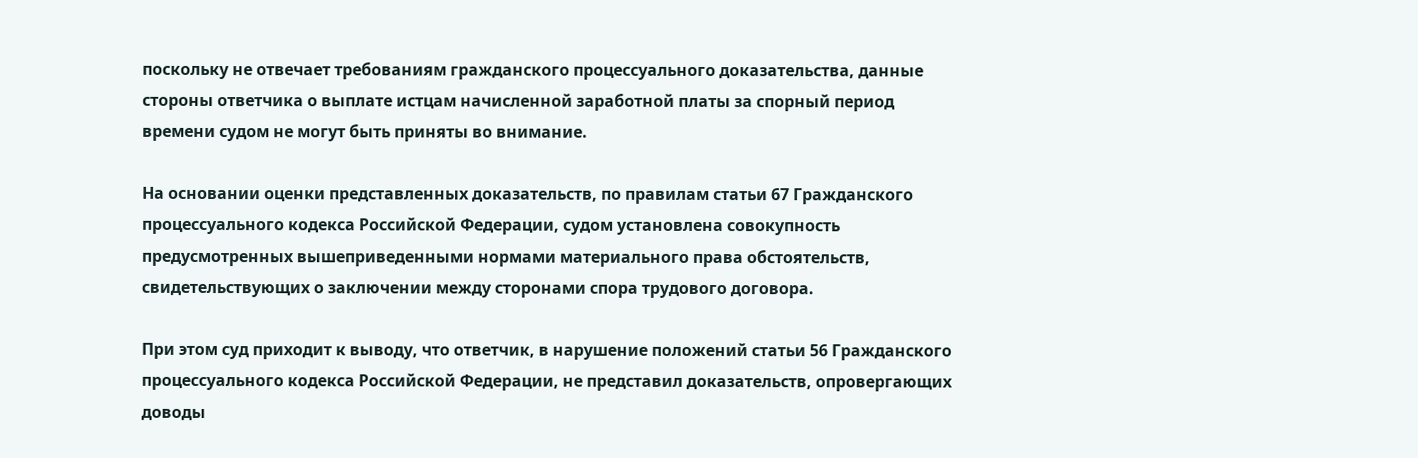поскольку не отвечает требованиям гражданского процессуального доказательства, данные стороны ответчика о выплате истцам начисленной заработной платы за спорный период времени судом не могут быть приняты во внимание.

На основании оценки представленных доказательств, по правилам статьи 67 Гражданского процессуального кодекса Российской Федерации, судом установлена совокупность предусмотренных вышеприведенными нормами материального права обстоятельств, свидетельствующих о заключении между сторонами спора трудового договора.

При этом суд приходит к выводу, что ответчик, в нарушение положений статьи 56 Гражданского процессуального кодекса Российской Федерации, не представил доказательств, опровергающих доводы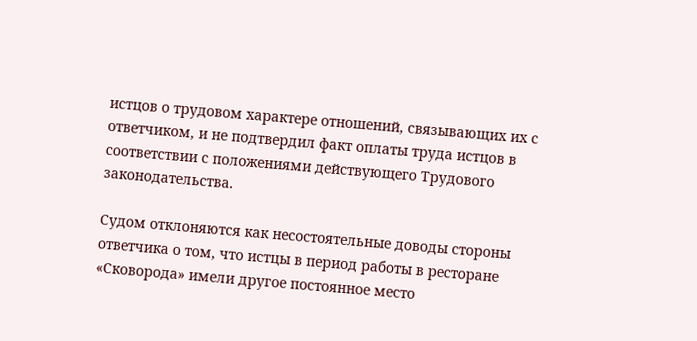истцов о трудовом характере отношений, связывающих их с ответчиком, и не подтвердил факт оплаты труда истцов в соответствии с положениями действующего Трудового законодательства.

Судом отклоняются как несостоятельные доводы стороны ответчика о том, что истцы в период работы в ресторане «Сковорода» имели другое постоянное место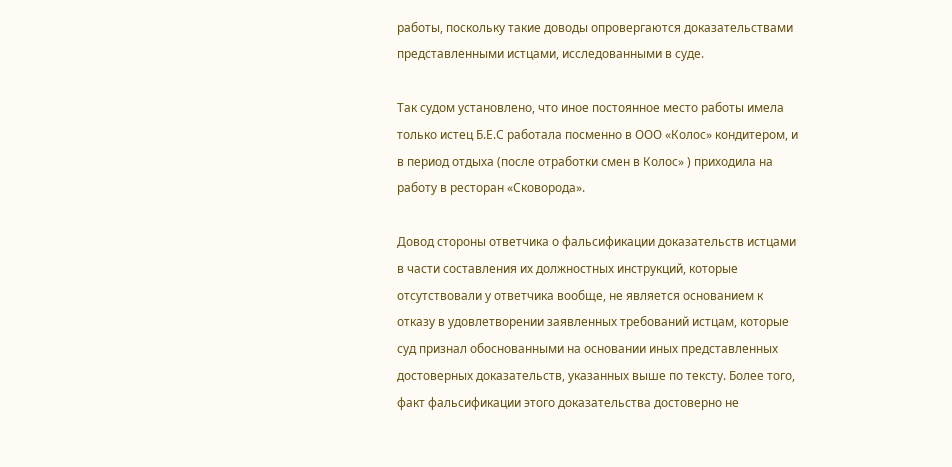работы, поскольку такие доводы опровергаются доказательствами представленными истцами, исследованными в суде.

Так судом установлено, что иное постоянное место работы имела только истец Б.Е.С работала посменно в ООО «Колос» кондитером, и в период отдыха (после отработки смен в Колос» ) приходила на работу в ресторан «Сковорода».

Довод стороны ответчика о фальсификации доказательств истцами в части составления их должностных инструкций, которые отсутствовали у ответчика вообще, не является основанием к отказу в удовлетворении заявленных требований истцам, которые суд признал обоснованными на основании иных представленных достоверных доказательств, указанных выше по тексту. Более того, факт фальсификации этого доказательства достоверно не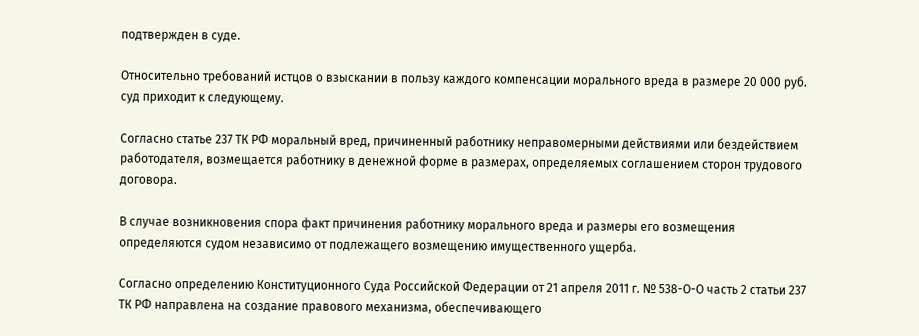подтвержден в суде.

Относительно требований истцов о взыскании в пользу каждого компенсации морального вреда в размере 20 000 руб. суд приходит к следующему.

Согласно статье 237 ТК РФ моральный вред, причиненный работнику неправомерными действиями или бездействием работодателя, возмещается работнику в денежной форме в размерах, определяемых соглашением сторон трудового договора.

В случае возникновения спора факт причинения работнику морального вреда и размеры его возмещения определяются судом независимо от подлежащего возмещению имущественного ущерба.

Согласно определению Конституционного Суда Российской Федерации от 21 апреля 2011 г. № 538-О-О часть 2 статьи 237 ТК РФ направлена на создание правового механизма, обеспечивающего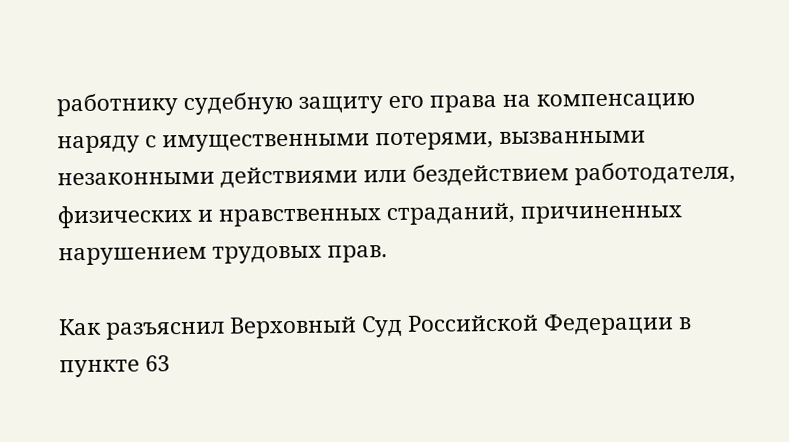работнику судебную защиту его права на компенсацию наряду с имущественными потерями, вызванными незаконными действиями или бездействием работодателя, физических и нравственных страданий, причиненных нарушением трудовых прав.

Как разъяснил Верховный Суд Российской Федерации в пункте 63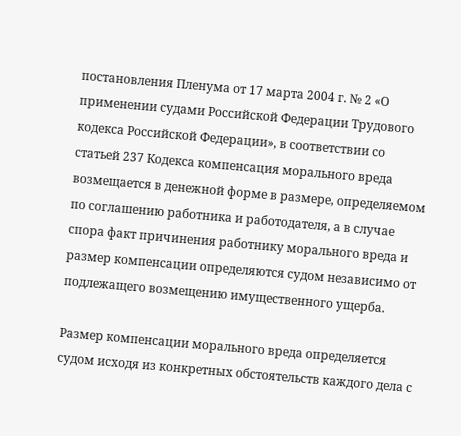постановления Пленума от 17 марта 2004 г. № 2 «О применении судами Российской Федерации Трудового кодекса Российской Федерации», в соответствии со статьей 237 Кодекса компенсация морального вреда возмещается в денежной форме в размере, определяемом по соглашению работника и работодателя, а в случае спора факт причинения работнику морального вреда и размер компенсации определяются судом независимо от подлежащего возмещению имущественного ущерба.

Размер компенсации морального вреда определяется судом исходя из конкретных обстоятельств каждого дела с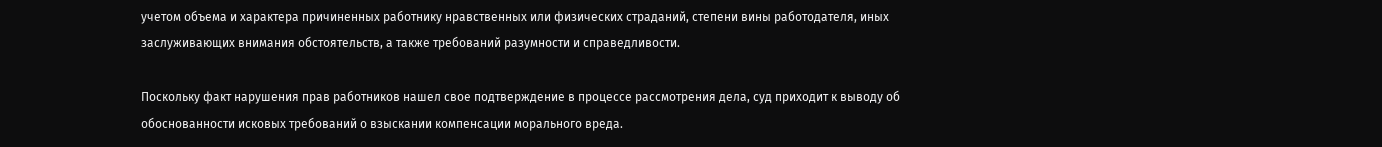учетом объема и характера причиненных работнику нравственных или физических страданий, степени вины работодателя, иных заслуживающих внимания обстоятельств, а также требований разумности и справедливости.

Поскольку факт нарушения прав работников нашел свое подтверждение в процессе рассмотрения дела, суд приходит к выводу об обоснованности исковых требований о взыскании компенсации морального вреда.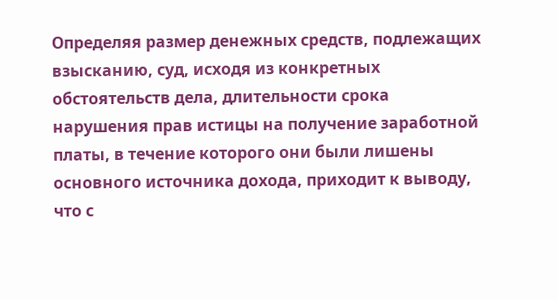Определяя размер денежных средств, подлежащих взысканию, суд, исходя из конкретных обстоятельств дела, длительности срока нарушения прав истицы на получение заработной платы, в течение которого они были лишены основного источника дохода, приходит к выводу, что с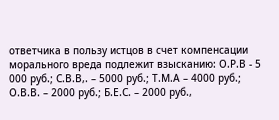ответчика в пользу истцов в счет компенсации морального вреда подлежит взысканию: О.Р.В - 5 000 руб.; С.В.В,. – 5000 руб.; Т.М.А – 4000 руб.; О.В.В. – 2000 руб.; Б.Е.С. – 2000 руб.,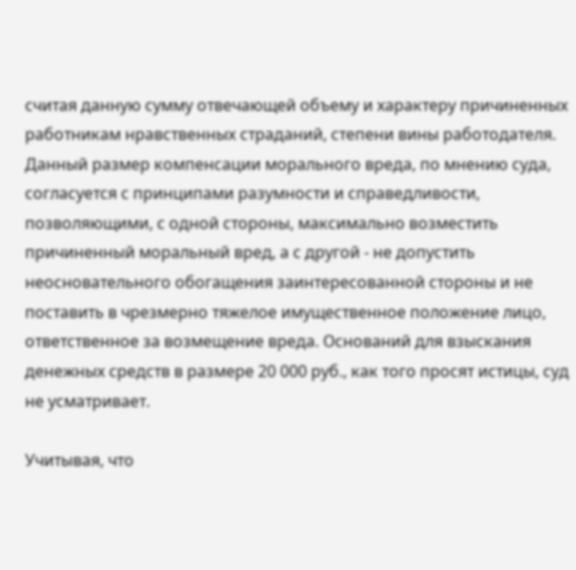считая данную сумму отвечающей объему и характеру причиненных работникам нравственных страданий, степени вины работодателя. Данный размер компенсации морального вреда, по мнению суда, согласуется с принципами разумности и справедливости, позволяющими, с одной стороны, максимально возместить причиненный моральный вред, а с другой - не допустить неосновательного обогащения заинтересованной стороны и не поставить в чрезмерно тяжелое имущественное положение лицо, ответственное за возмещение вреда. Оснований для взыскания денежных средств в размере 20 000 руб., как того просят истицы, суд не усматривает.

Учитывая, что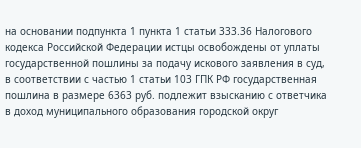на основании подпункта 1 пункта 1 статьи 333.36 Налогового кодекса Российской Федерации истцы освобождены от уплаты государственной пошлины за подачу искового заявления в суд, в соответствии с частью 1 статьи 103 ГПК РФ государственная пошлина в размере 6363 руб. подлежит взысканию с ответчика в доход муниципального образования городской округ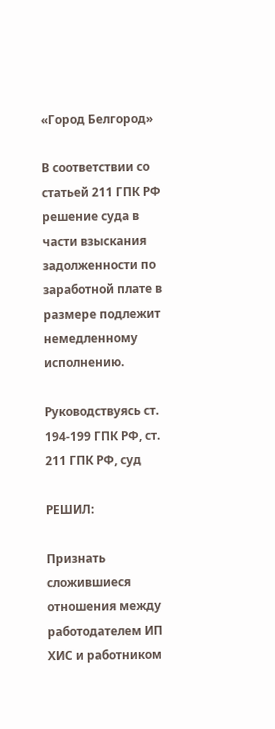«Город Белгород»

В соответствии со статьей 211 ГПК РФ решение суда в части взыскания задолженности по заработной плате в размере подлежит немедленному исполнению.

Руководствуясь ст. 194-199 ГПК РФ, ст. 211 ГПК РФ, суд

РЕШИЛ:

Признать сложившиеся отношения между работодателем ИП ХИС и работником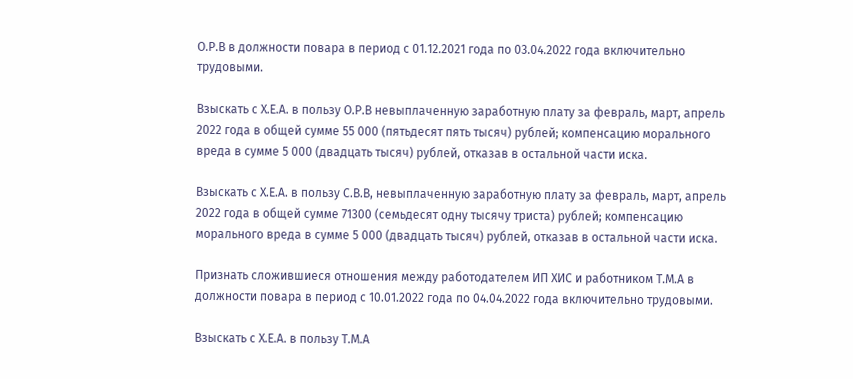О.Р.В в должности повара в период с 01.12.2021 года по 03.04.2022 года включительно трудовыми.

Взыскать с Х.Е.А. в пользу О.Р.В невыплаченную заработную плату за февраль, март, апрель 2022 года в общей сумме 55 000 (пятьдесят пять тысяч) рублей; компенсацию морального вреда в сумме 5 000 (двадцать тысяч) рублей, отказав в остальной части иска.

Взыскать с Х.Е.А. в пользу С.В.В, невыплаченную заработную плату за февраль, март, апрель 2022 года в общей сумме 71300 (семьдесят одну тысячу триста) рублей; компенсацию морального вреда в сумме 5 000 (двадцать тысяч) рублей, отказав в остальной части иска.

Признать сложившиеся отношения между работодателем ИП ХИС и работником Т.М.А в должности повара в период с 10.01.2022 года по 04.04.2022 года включительно трудовыми.

Взыскать с Х.Е.А. в пользу Т.М.А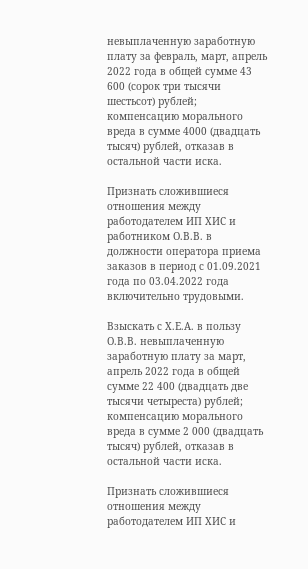невыплаченную заработную плату за февраль, март, апрель 2022 года в общей сумме 43 600 (сорок три тысячи шестьсот) рублей; компенсацию морального вреда в сумме 4000 (двадцать тысяч) рублей, отказав в остальной части иска.

Признать сложившиеся отношения между работодателем ИП ХИС и работником О.В.В. в должности оператора приема заказов в период с 01.09.2021 года по 03.04.2022 года включительно трудовыми.

Взыскать с Х.Е.А. в пользу О.В.В. невыплаченную заработную плату за март, апрель 2022 года в общей сумме 22 400 (двадцать две тысячи четыреста) рублей; компенсацию морального вреда в сумме 2 000 (двадцать тысяч) рублей, отказав в остальной части иска.

Признать сложившиеся отношения между работодателем ИП ХИС и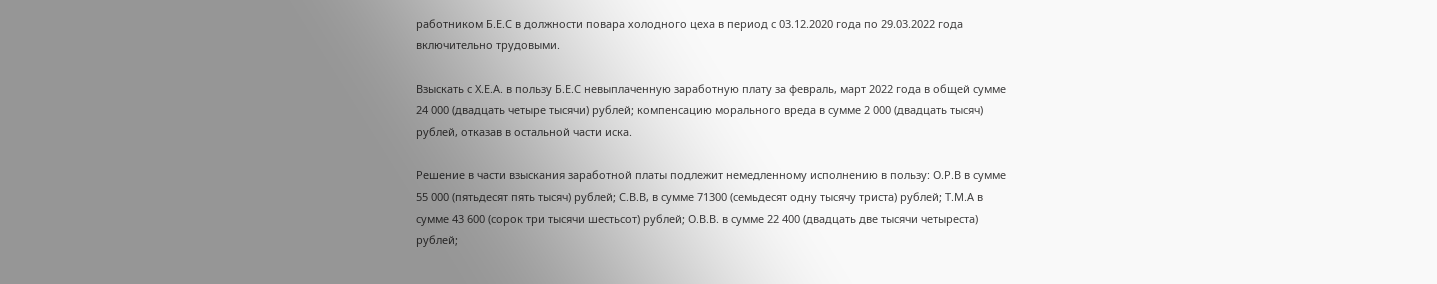работником Б.Е.С в должности повара холодного цеха в период с 03.12.2020 года по 29.03.2022 года включительно трудовыми.

Взыскать с Х.Е.А. в пользу Б.Е.С невыплаченную заработную плату за февраль, март 2022 года в общей сумме 24 000 (двадцать четыре тысячи) рублей; компенсацию морального вреда в сумме 2 000 (двадцать тысяч) рублей, отказав в остальной части иска.

Решение в части взыскания заработной платы подлежит немедленному исполнению в пользу: О.Р.В в сумме 55 000 (пятьдесят пять тысяч) рублей; С.В.В, в сумме 71300 (семьдесят одну тысячу триста) рублей; Т.М.А в сумме 43 600 (сорок три тысячи шестьсот) рублей; О.В.В. в сумме 22 400 (двадцать две тысячи четыреста) рублей;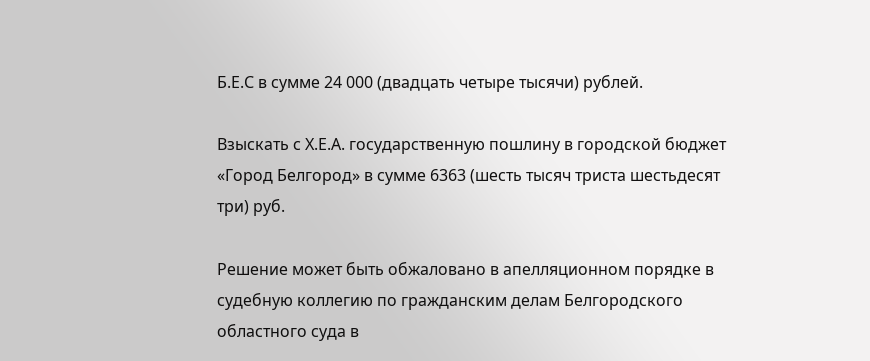Б.Е.С в сумме 24 000 (двадцать четыре тысячи) рублей.

Взыскать с Х.Е.А. государственную пошлину в городской бюджет «Город Белгород» в сумме 6363 (шесть тысяч триста шестьдесят три) руб.

Решение может быть обжаловано в апелляционном порядке в судебную коллегию по гражданским делам Белгородского областного суда в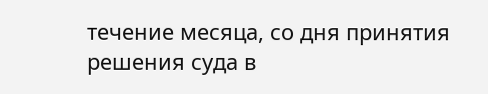течение месяца, со дня принятия решения суда в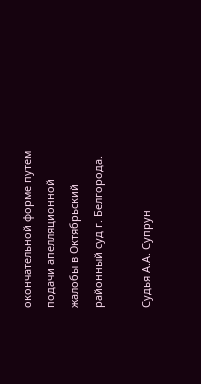окончательной форме путем подачи апелляционной жалобы в Октябрьский районный суд г. Белгорода.

Судья А.А. Супрун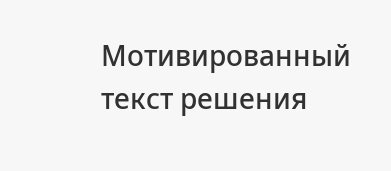Мотивированный текст решения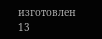изготовлен 13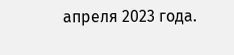апреля 2023 года.